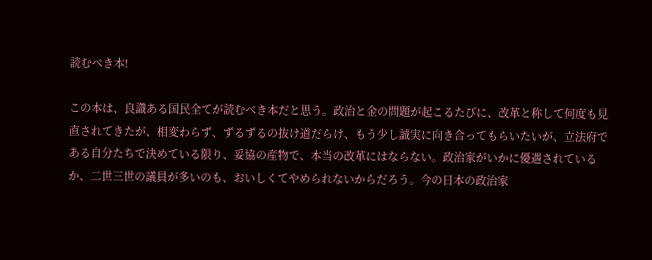読むべき本!

この本は、良識ある国民全てが読むべき本だと思う。政治と金の問題が起こるたびに、改革と称して何度も見直されてきたが、相変わらず、ずるずるの抜け道だらけ、もう少し誠実に向き合ってもらいたいが、立法府である自分たちで決めている限り、妥協の産物で、本当の改革にはならない。政治家がいかに優遇されているか、二世三世の議員が多いのも、おいしくてやめられないからだろう。今の日本の政治家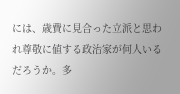には、歳費に見合った立派と思われ尊敬に値する政治家が何人いるだろうか。多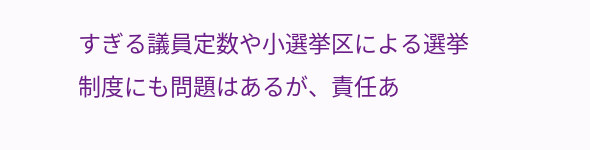すぎる議員定数や小選挙区による選挙制度にも問題はあるが、責任あ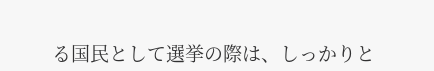る国民として選挙の際は、しっかりと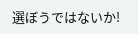選ぼうではないか!